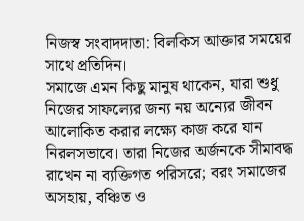নিজস্ব সংবাদদাতা: বিলকিস আক্তার সময়ের সাথে প্রতিদিন।
সমাজে এমন কিছু মানুষ থাকেন, যারা শুধু নিজের সাফল্যের জন্য নয় অন্যের জীবন আলোকিত করার লক্ষ্যে কাজ করে যান নিরলসভাবে। তারা নিজের অর্জনকে সীমাবদ্ধ রাখেন না ব্যক্তিগত পরিসরে; বরং সমাজের অসহায়, বঞ্চিত ও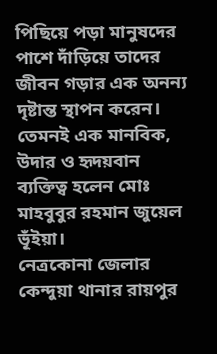পিছিয়ে পড়া মানুষদের পাশে দাঁড়িয়ে তাদের জীবন গড়ার এক অনন্য দৃষ্টান্ত স্থাপন করেন। তেমনই এক মানবিক, উদার ও হৃদয়বান ব্যক্তিত্ব হলেন মোঃ মাহবুবুর রহমান জুয়েল ভূঁইয়া।
নেত্রকোনা জেলার কেন্দুয়া থানার রায়পুর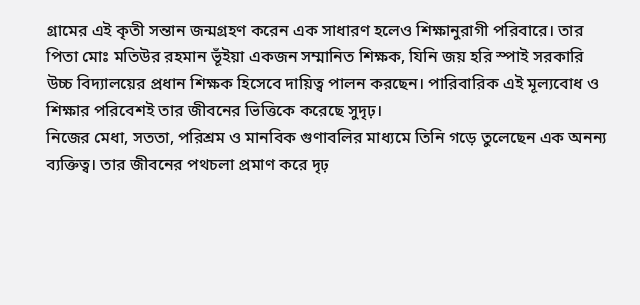গ্রামের এই কৃতী সন্তান জন্মগ্রহণ করেন এক সাধারণ হলেও শিক্ষানুরাগী পরিবারে। তার পিতা মোঃ মতিউর রহমান ভূঁইয়া একজন সম্মানিত শিক্ষক, যিনি জয় হরি স্পাই সরকারি উচ্চ বিদ্যালয়ের প্রধান শিক্ষক হিসেবে দায়িত্ব পালন করছেন। পারিবারিক এই মূল্যবোধ ও শিক্ষার পরিবেশই তার জীবনের ভিত্তিকে করেছে সুদৃঢ়।
নিজের মেধা, সততা, পরিশ্রম ও মানবিক গুণাবলির মাধ্যমে তিনি গড়ে তুলেছেন এক অনন্য ব্যক্তিত্ব। তার জীবনের পথচলা প্রমাণ করে দৃঢ়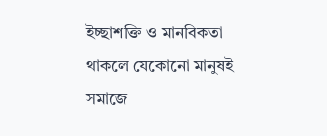ইচ্ছাশক্তি ও মানবিকতা থাকলে যেকোনো মানুষই সমাজে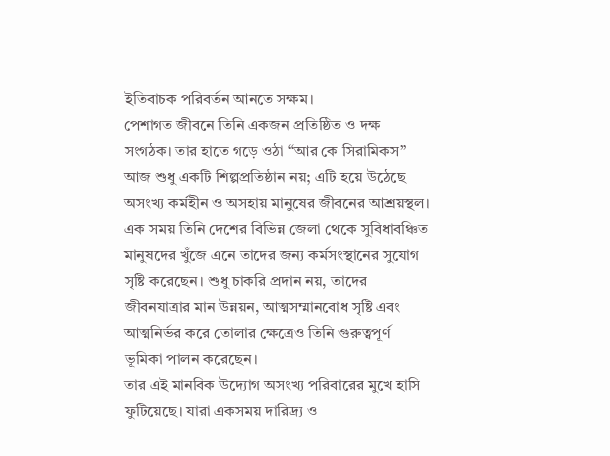ইতিবাচক পরিবর্তন আনতে সক্ষম।
পেশাগত জীবনে তিনি একজন প্রতিষ্ঠিত ও দক্ষ সংগঠক। তার হাতে গড়ে ওঠা “আর কে সিরামিকস” আজ শুধু একটি শিল্পপ্রতিষ্ঠান নয়; এটি হয়ে উঠেছে অসংখ্য কর্মহীন ও অসহায় মানুষের জীবনের আশ্রয়স্থল। এক সময় তিনি দেশের বিভিন্ন জেলা থেকে সুবিধাবঞ্চিত মানুষদের খুঁজে এনে তাদের জন্য কর্মসংস্থানের সুযোগ সৃষ্টি করেছেন। শুধু চাকরি প্রদান নয়, তাদের জীবনযাত্রার মান উন্নয়ন, আত্মসম্মানবোধ সৃষ্টি এবং আত্মনির্ভর করে তোলার ক্ষেত্রেও তিনি গুরুত্বপূর্ণ ভূমিকা পালন করেছেন।
তার এই মানবিক উদ্যোগ অসংখ্য পরিবারের মুখে হাসি ফুটিয়েছে। যারা একসময় দারিদ্র্য ও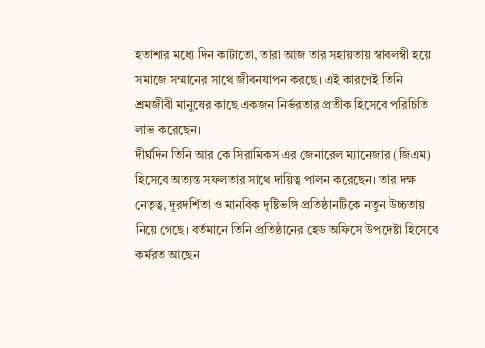হতাশার মধ্যে দিন কাটাতো, তারা আজ তার সহায়তায় স্বাবলম্বী হয়ে সমাজে সম্মানের সাথে জীবনযাপন করছে। এই কারণেই তিনি শ্রমজীবী মানুষের কাছে একজন নির্ভরতার প্রতীক হিসেবে পরিচিতি লাভ করেছেন।
দীর্ঘদিন তিনি আর কে সিরামিকস এর জেনারেল ম্যানেজার (জিএম) হিসেবে অত্যন্ত সফলতার সাথে দায়িত্ব পালন করেছেন। তার দক্ষ নেতৃত্ব, দূরদর্শিতা ও মানবিক দৃষ্টিভঙ্গি প্রতিষ্ঠানটিকে নতুন উচ্চতায় নিয়ে গেছে। বর্তমানে তিনি প্রতিষ্ঠানের হেড অফিসে উপদেষ্টা হিসেবে কর্মরত আছেন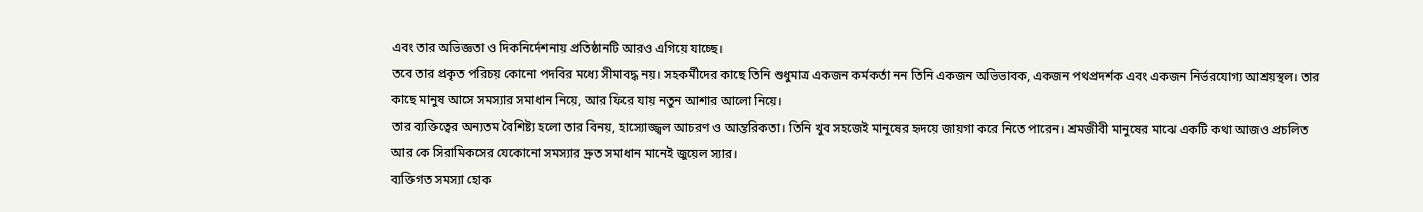এবং তার অভিজ্ঞতা ও দিকনির্দেশনায় প্রতিষ্ঠানটি আরও এগিয়ে যাচ্ছে।
তবে তার প্রকৃত পরিচয় কোনো পদবির মধ্যে সীমাবদ্ধ নয়। সহকর্মীদের কাছে তিনি শুধুমাত্র একজন কর্মকর্তা নন তিনি একজন অভিভাবক, একজন পথপ্রদর্শক এবং একজন নির্ভরযোগ্য আশ্রয়স্থল। তার কাছে মানুষ আসে সমস্যার সমাধান নিয়ে, আর ফিরে যায় নতুন আশার আলো নিয়ে।
তার ব্যক্তিত্বের অন্যতম বৈশিষ্ট্য হলো তার বিনয়, হাস্যোজ্জ্বল আচরণ ও আন্তরিকতা। তিনি খুব সহজেই মানুষের হৃদয়ে জায়গা করে নিতে পারেন। শ্রমজীবী মানুষের মাঝে একটি কথা আজও প্রচলিত
আর কে সিরামিকসের যেকোনো সমস্যার দ্রুত সমাধান মানেই জুয়েল স্যার।
ব্যক্তিগত সমস্যা হোক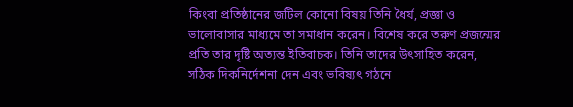কিংবা প্রতিষ্ঠানের জটিল কোনো বিষয় তিনি ধৈর্য, প্রজ্ঞা ও ভালোবাসার মাধ্যমে তা সমাধান করেন। বিশেষ করে তরুণ প্রজন্মের প্রতি তার দৃষ্টি অত্যন্ত ইতিবাচক। তিনি তাদের উৎসাহিত করেন, সঠিক দিকনির্দেশনা দেন এবং ভবিষ্যৎ গঠনে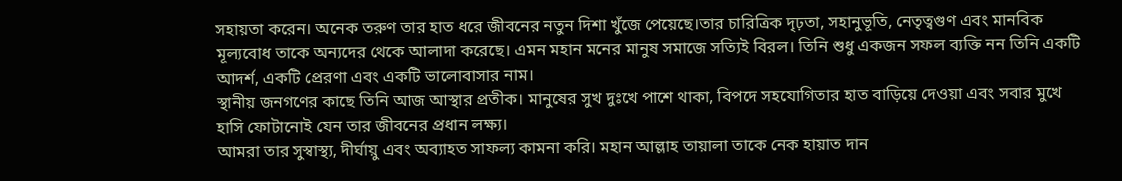সহায়তা করেন। অনেক তরুণ তার হাত ধরে জীবনের নতুন দিশা খুঁজে পেয়েছে।তার চারিত্রিক দৃঢ়তা, সহানুভূতি, নেতৃত্বগুণ এবং মানবিক মূল্যবোধ তাকে অন্যদের থেকে আলাদা করেছে। এমন মহান মনের মানুষ সমাজে সত্যিই বিরল। তিনি শুধু একজন সফল ব্যক্তি নন তিনি একটি আদর্শ, একটি প্রেরণা এবং একটি ভালোবাসার নাম।
স্থানীয় জনগণের কাছে তিনি আজ আস্থার প্রতীক। মানুষের সুখ দুঃখে পাশে থাকা, বিপদে সহযোগিতার হাত বাড়িয়ে দেওয়া এবং সবার মুখে হাসি ফোটানোই যেন তার জীবনের প্রধান লক্ষ্য।
আমরা তার সুস্বাস্থ্য, দীর্ঘায়ু এবং অব্যাহত সাফল্য কামনা করি। মহান আল্লাহ তায়ালা তাকে নেক হায়াত দান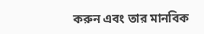করুন এবং তার মানবিক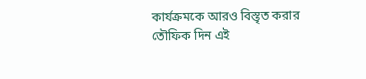কার্যক্রমকে আরও বিস্তৃত করার তৌফিক দিন এই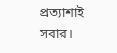প্রত্যাশাই সবার।